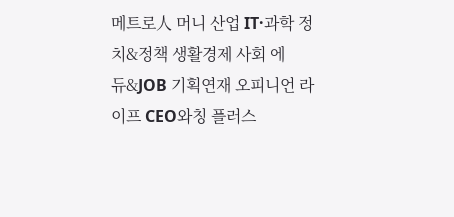메트로人 머니 산업 IT·과학 정치&정책 생활경제 사회 에듀&JOB 기획연재 오피니언 라이프 CEO와칭 플러스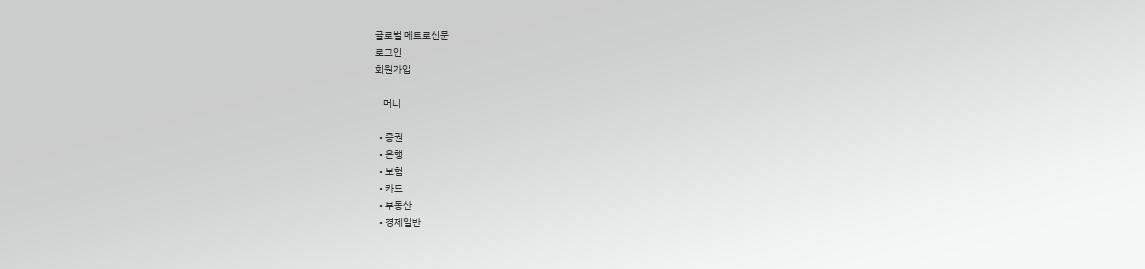글로벌 메트로신문
로그인
회원가입

    머니

  • 증권
  • 은행
  • 보험
  • 카드
  • 부동산
  • 경제일반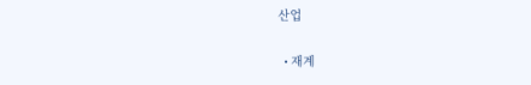산업

  • 재계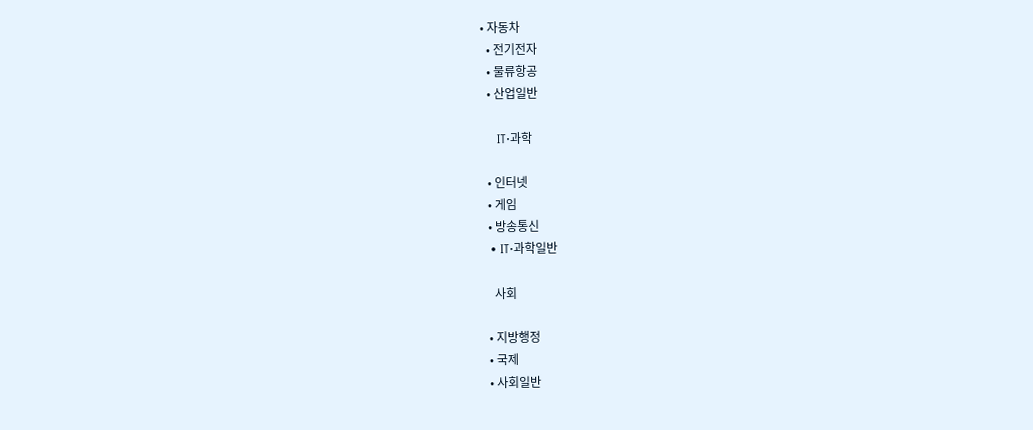• 자동차
  • 전기전자
  • 물류항공
  • 산업일반

    IT·과학

  • 인터넷
  • 게임
  • 방송통신
  • IT·과학일반

    사회

  • 지방행정
  • 국제
  • 사회일반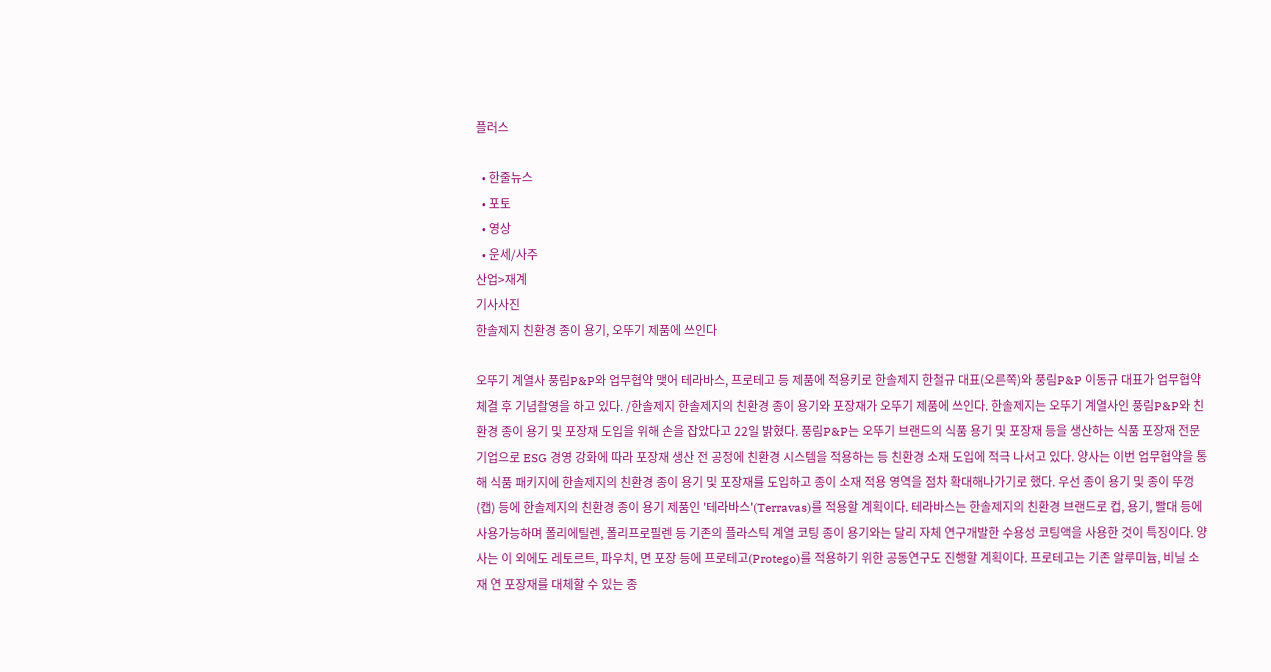플러스

  • 한줄뉴스
  • 포토
  • 영상
  • 운세/사주
산업>재계
기사사진
한솔제지 친환경 종이 용기, 오뚜기 제품에 쓰인다

오뚜기 계열사 풍림P&P와 업무협약 맺어 테라바스, 프로테고 등 제품에 적용키로 한솔제지 한철규 대표(오른쪽)와 풍림P&P 이동규 대표가 업무협약 체결 후 기념촬영을 하고 있다. /한솔제지 한솔제지의 친환경 종이 용기와 포장재가 오뚜기 제품에 쓰인다. 한솔제지는 오뚜기 계열사인 풍림P&P와 친환경 종이 용기 및 포장재 도입을 위해 손을 잡았다고 22일 밝혔다. 풍림P&P는 오뚜기 브랜드의 식품 용기 및 포장재 등을 생산하는 식품 포장재 전문기업으로 ESG 경영 강화에 따라 포장재 생산 전 공정에 친환경 시스템을 적용하는 등 친환경 소재 도입에 적극 나서고 있다. 양사는 이번 업무협약을 통해 식품 패키지에 한솔제지의 친환경 종이 용기 및 포장재를 도입하고 종이 소재 적용 영역을 점차 확대해나가기로 했다. 우선 종이 용기 및 종이 뚜껑(캡) 등에 한솔제지의 친환경 종이 용기 제품인 '테라바스'(Terravas)를 적용할 계획이다. 테라바스는 한솔제지의 친환경 브랜드로 컵, 용기, 빨대 등에 사용가능하며 폴리에틸렌, 폴리프로필렌 등 기존의 플라스틱 계열 코팅 종이 용기와는 달리 자체 연구개발한 수용성 코팅액을 사용한 것이 특징이다. 양사는 이 외에도 레토르트, 파우치, 면 포장 등에 프로테고(Protego)를 적용하기 위한 공동연구도 진행할 계획이다. 프로테고는 기존 알루미늄, 비닐 소재 연 포장재를 대체할 수 있는 종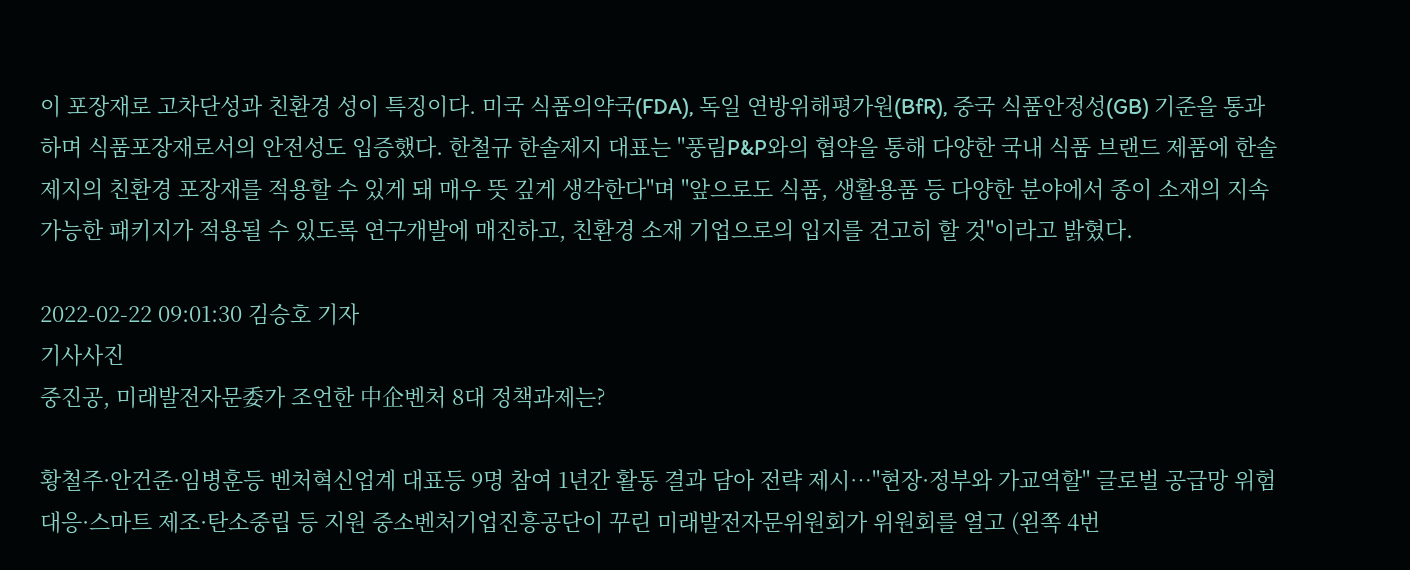이 포장재로 고차단성과 친환경 성이 특징이다. 미국 식품의약국(FDA), 독일 연방위해평가원(BfR), 중국 식품안정성(GB) 기준을 통과하며 식품포장재로서의 안전성도 입증했다. 한철규 한솔제지 대표는 "풍림P&P와의 협약을 통해 다양한 국내 식품 브랜드 제품에 한솔제지의 친환경 포장재를 적용할 수 있게 돼 매우 뜻 깊게 생각한다"며 "앞으로도 식품, 생활용품 등 다양한 분야에서 종이 소재의 지속 가능한 패키지가 적용될 수 있도록 연구개발에 매진하고, 친환경 소재 기업으로의 입지를 견고히 할 것"이라고 밝혔다.

2022-02-22 09:01:30 김승호 기자
기사사진
중진공, 미래발전자문委가 조언한 中企벤처 8대 정책과제는?

황철주·안건준·임병훈등 벤처혁신업계 대표등 9명 참여 1년간 활동 결과 담아 전략 제시…"현장·정부와 가교역할" 글로벌 공급망 위험 대응·스마트 제조·탄소중립 등 지원 중소벤처기업진흥공단이 꾸린 미래발전자문위원회가 위원회를 열고 (왼쪽 4번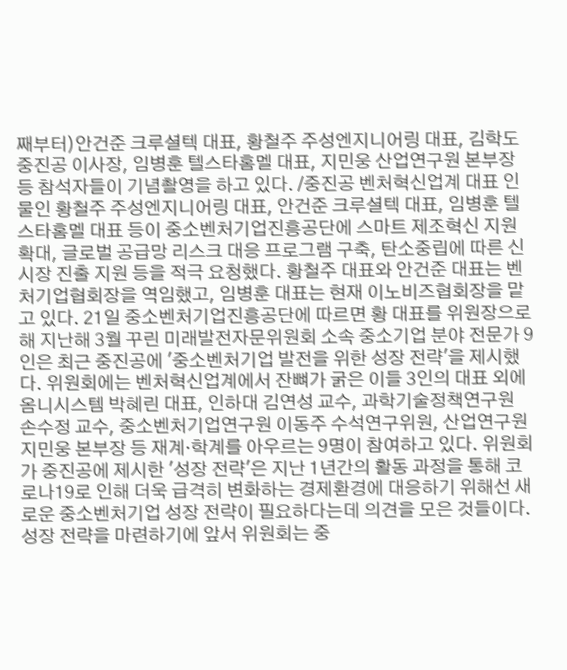째부터)안건준 크루셜텍 대표, 황철주 주성엔지니어링 대표, 김학도 중진공 이사장, 임병훈 텔스타홈멜 대표, 지민웅 산업연구원 본부장 등 참석자들이 기념촬영을 하고 있다. /중진공 벤처혁신업계 대표 인물인 황철주 주성엔지니어링 대표, 안건준 크루셜텍 대표, 임병훈 텔스타홈멜 대표 등이 중소벤처기업진흥공단에 스마트 제조혁신 지원 확대, 글로벌 공급망 리스크 대응 프로그램 구축, 탄소중립에 따른 신시장 진출 지원 등을 적극 요청했다. 황철주 대표와 안건준 대표는 벤처기업협회장을 역임했고, 임병훈 대표는 현재 이노비즈협회장을 맡고 있다. 21일 중소벤처기업진흥공단에 따르면 황 대표를 위원장으로 해 지난해 3월 꾸린 미래발전자문위원회 소속 중소기업 분야 전문가 9인은 최근 중진공에 '중소벤처기업 발전을 위한 성장 전략'을 제시했다. 위원회에는 벤처혁신업계에서 잔뼈가 굵은 이들 3인의 대표 외에 옴니시스템 박혜린 대표, 인하대 김연성 교수, 과학기술정책연구원 손수정 교수, 중소벤처기업연구원 이동주 수석연구위원, 산업연구원 지민웅 본부장 등 재계·학계를 아우르는 9명이 참여하고 있다. 위원회가 중진공에 제시한 '성장 전략'은 지난 1년간의 활동 과정을 통해 코로나19로 인해 더욱 급격히 변화하는 경제환경에 대응하기 위해선 새로운 중소벤처기업 성장 전략이 필요하다는데 의견을 모은 것들이다. 성장 전략을 마련하기에 앞서 위원회는 중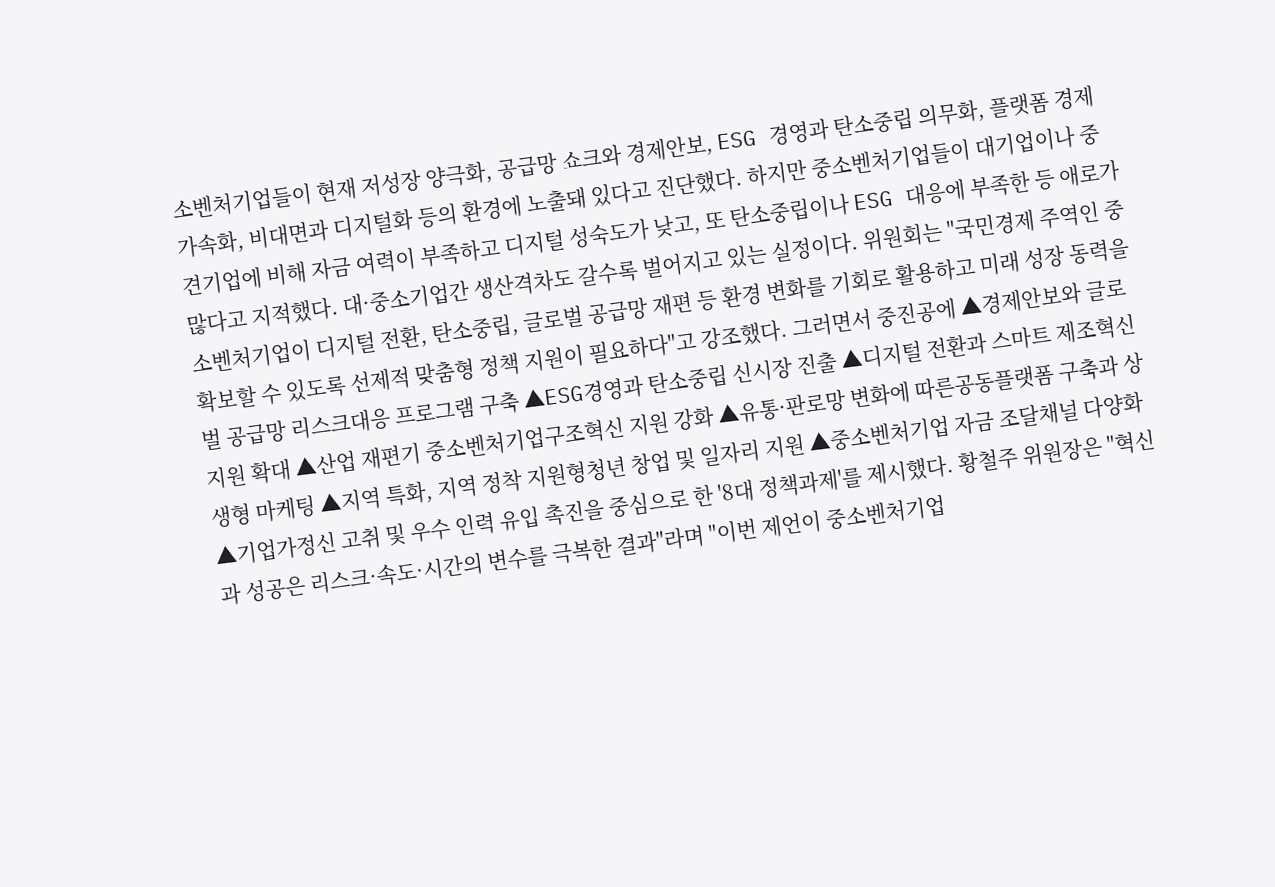소벤처기업들이 현재 저성장 양극화, 공급망 쇼크와 경제안보, ESG 경영과 탄소중립 의무화, 플랫폼 경제 가속화, 비대면과 디지털화 등의 환경에 노출돼 있다고 진단했다. 하지만 중소벤처기업들이 대기업이나 중견기업에 비해 자금 여력이 부족하고 디지털 성숙도가 낮고, 또 탄소중립이나 ESG 대응에 부족한 등 애로가 많다고 지적했다. 대·중소기업간 생산격차도 갈수록 벌어지고 있는 실정이다. 위원회는 "국민경제 주역인 중소벤처기업이 디지털 전환, 탄소중립, 글로벌 공급망 재편 등 환경 변화를 기회로 활용하고 미래 성장 동력을 확보할 수 있도록 선제적 맞춤형 정책 지원이 필요하다"고 강조했다. 그러면서 중진공에 ▲경제안보와 글로벌 공급망 리스크대응 프로그램 구축 ▲ESG경영과 탄소중립 신시장 진출 ▲디지털 전환과 스마트 제조혁신지원 확대 ▲산업 재편기 중소벤처기업구조혁신 지원 강화 ▲유통·판로망 변화에 따른공동플랫폼 구축과 상생형 마케팅 ▲지역 특화, 지역 정착 지원형청년 창업 및 일자리 지원 ▲중소벤처기업 자금 조달채널 다양화 ▲기업가정신 고취 및 우수 인력 유입 촉진을 중심으로 한 '8대 정책과제'를 제시했다. 황철주 위원장은 "혁신과 성공은 리스크·속도·시간의 변수를 극복한 결과"라며 "이번 제언이 중소벤처기업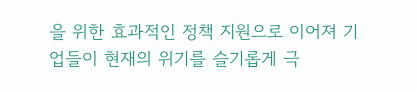을 위한 효과적인 정책 지원으로 이어져 기업들이 현재의 위기를 슬기롭게 극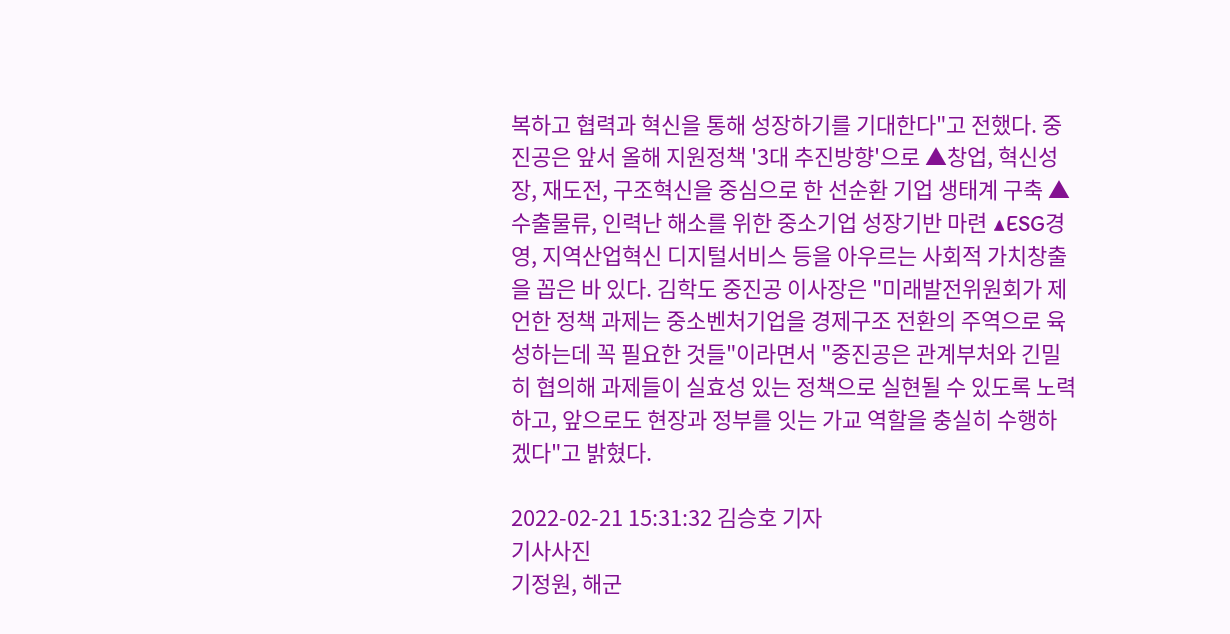복하고 협력과 혁신을 통해 성장하기를 기대한다"고 전했다. 중진공은 앞서 올해 지원정책 '3대 추진방향'으로 ▲창업, 혁신성장, 재도전, 구조혁신을 중심으로 한 선순환 기업 생태계 구축 ▲수출물류, 인력난 해소를 위한 중소기업 성장기반 마련 ▲ESG경영, 지역산업혁신 디지털서비스 등을 아우르는 사회적 가치창출을 꼽은 바 있다. 김학도 중진공 이사장은 "미래발전위원회가 제언한 정책 과제는 중소벤처기업을 경제구조 전환의 주역으로 육성하는데 꼭 필요한 것들"이라면서 "중진공은 관계부처와 긴밀히 협의해 과제들이 실효성 있는 정책으로 실현될 수 있도록 노력하고, 앞으로도 현장과 정부를 잇는 가교 역할을 충실히 수행하겠다"고 밝혔다.

2022-02-21 15:31:32 김승호 기자
기사사진
기정원, 해군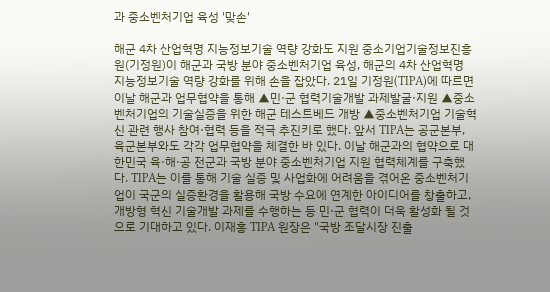과 중소벤처기업 육성 '맞손'

해군 4차 산업혁명 지능정보기술 역량 강화도 지원 중소기업기술정보진흥원(기정원)이 해군과 국방 분야 중소벤처기업 육성, 해군의 4차 산업혁명 지능정보기술 역량 강화를 위해 손을 잡았다. 21일 기정원(TIPA)에 따르면 이날 해군과 업무협약을 통해 ▲민·군 협력기술개발 과제발굴·지원 ▲중소벤처기업의 기술실증을 위한 해군 테스트베드 개방 ▲중소벤처기업 기술혁신 관련 행사 참여·협력 등을 적극 추진키로 했다. 앞서 TIPA는 공군본부, 육군본부와도 각각 업무협약을 체결한 바 있다. 이날 해군과의 협약으로 대한민국 육·해·공 전군과 국방 분야 중소벤처기업 지원 협력체계를 구축했다. TIPA는 이를 통해 기술 실증 및 사업화에 어려움을 겪어온 중소벤처기업이 국군의 실증환경을 활용해 국방 수요에 연계한 아이디어를 창출하고, 개방형 혁신 기술개발 과제를 수행하는 등 민·군 협력이 더욱 활성화 될 것으로 기대하고 있다. 이재홍 TIPA 원장은 "국방 조달시장 진출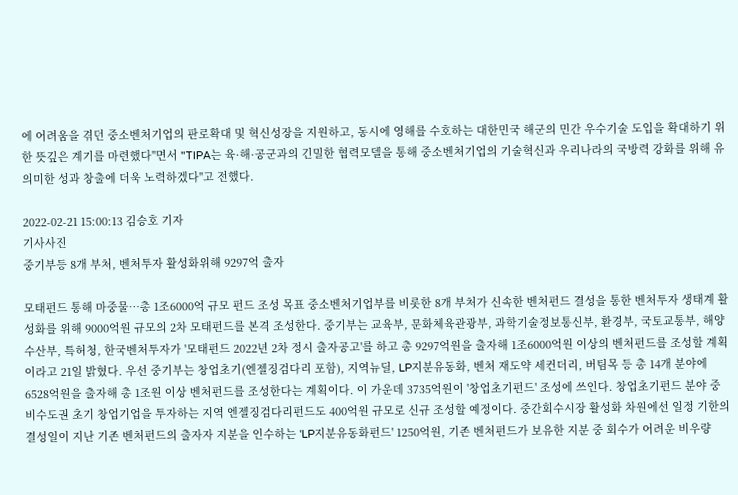에 어려움을 겪던 중소벤처기업의 판로확대 및 혁신성장을 지원하고, 동시에 영해를 수호하는 대한민국 해군의 민간 우수기술 도입을 확대하기 위한 뜻깊은 계기를 마련했다"면서 "TIPA는 육·해·공군과의 긴밀한 협력모델을 통해 중소벤처기업의 기술혁신과 우리나라의 국방력 강화를 위해 유의미한 성과 창출에 더욱 노력하겠다"고 전했다.

2022-02-21 15:00:13 김승호 기자
기사사진
중기부등 8개 부처, 벤처투자 활성화위해 9297억 출자

모태펀드 통해 마중물…총 1조6000억 규모 펀드 조성 목표 중소벤처기업부를 비롯한 8개 부처가 신속한 벤처펀드 결성을 통한 벤처투자 생태계 활성화를 위해 9000억원 규모의 2차 모태펀드를 본격 조성한다. 중기부는 교육부, 문화체육관광부, 과학기술정보통신부, 환경부, 국토교통부, 해양수산부, 특허청, 한국벤처투자가 '모태펀드 2022년 2차 정시 출자공고'를 하고 총 9297억원을 출자해 1조6000억원 이상의 벤처펀드를 조성할 계획이라고 21일 밝혔다. 우선 중기부는 창업초기(엔젤징검다리 포함), 지역뉴딜, LP지분유동화, 벤처 재도약 세컨더리, 버팀목 등 총 14개 분야에 6528억원을 출자해 총 1조원 이상 벤처펀드를 조성한다는 계획이다. 이 가운데 3735억원이 '창업초기펀드' 조성에 쓰인다. 창업초기펀드 분야 중 비수도권 초기 창업기업을 투자하는 지역 엔젤징검다리펀드도 400억원 규모로 신규 조성할 예정이다. 중간회수시장 활성화 차원에선 일정 기한의 결성일이 지난 기존 벤처펀드의 출자자 지분을 인수하는 'LP지분유동화펀드' 1250억원, 기존 벤처펀드가 보유한 지분 중 회수가 어려운 비우량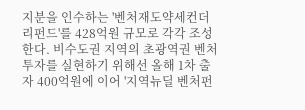지분을 인수하는 '벤처재도약세컨더리펀드'를 428억원 규모로 각각 조성한다. 비수도권 지역의 초광역권 벤처투자를 실현하기 위해선 올해 1차 출자 400억원에 이어 '지역뉴딜 벤처펀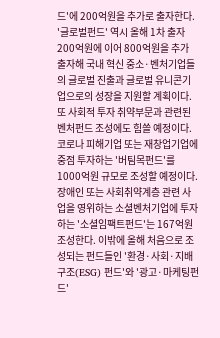드'에 200억원을 추가로 출자한다. '글로벌펀드' 역시 올해 1차 출자 200억원에 이어 800억원을 추가 출자해 국내 혁신 중소·벤처기업들의 글로벌 진출과 글로벌 유니콘기업으로의 성장을 지원할 계획이다. 또 사회적 투자 취약부문과 관련된 벤처펀드 조성에도 힘쓸 예정이다. 코로나 피해기업 또는 재창업기업에 중점 투자하는 '버팀목펀드'를 1000억원 규모로 조성할 예정이다. 장애인 또는 사회취약계층 관련 사업을 영위하는 소셜벤처기업에 투자하는 '소셜임팩트펀드'는 167억원 조성한다. 이밖에 올해 처음으로 조성되는 펀드들인 '환경·사회·지배구조(ESG) 펀드'와 '광고·마케팅펀드'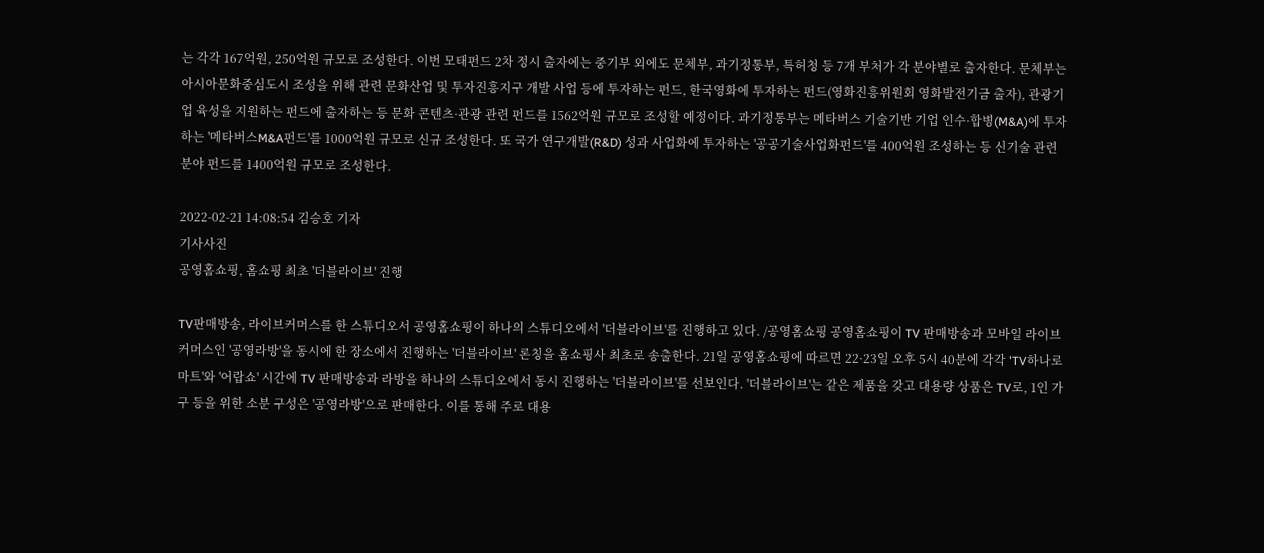는 각각 167억원, 250억원 규모로 조성한다. 이번 모태펀드 2차 정시 출자에는 중기부 외에도 문체부, 과기정통부, 특허청 등 7개 부처가 각 분야별로 출자한다. 문체부는 아시아문화중심도시 조성을 위해 관련 문화산업 및 투자진흥지구 개발 사업 등에 투자하는 펀드, 한국영화에 투자하는 펀드(영화진흥위원회 영화발전기금 출자), 관광기업 육성을 지원하는 펀드에 출자하는 등 문화 콘텐츠·관광 관련 펀드를 1562억원 규모로 조성할 예정이다. 과기정통부는 메타버스 기술기반 기업 인수·합병(M&A)에 투자하는 '메타버스M&A펀드'를 1000억원 규모로 신규 조성한다. 또 국가 연구개발(R&D) 성과 사업화에 투자하는 '공공기술사업화펀드'를 400억원 조성하는 등 신기술 관련 분야 펀드를 1400억원 규모로 조성한다.

2022-02-21 14:08:54 김승호 기자
기사사진
공영홈쇼핑, 홈쇼핑 최초 '더블라이브' 진행

TV판매방송, 라이브커머스를 한 스튜디오서 공영홈쇼핑이 하나의 스튜디오에서 '더블라이브'를 진행하고 있다. /공영홈쇼핑 공영홈쇼핑이 TV 판매방송과 모바일 라이브커머스인 '공영라방'을 동시에 한 장소에서 진행하는 '더블라이브' 론칭을 홈쇼핑사 최초로 송출한다. 21일 공영홈쇼핑에 따르면 22·23일 오후 5시 40분에 각각 'TV하나로마트'와 '어랍쇼' 시간에 TV 판매방송과 라방을 하나의 스튜디오에서 동시 진행하는 '더블라이브'를 선보인다. '더블라이브'는 같은 제품을 갖고 대용량 상품은 TV로, 1인 가구 등을 위한 소분 구성은 '공영라방'으로 판매한다. 이를 통해 주로 대용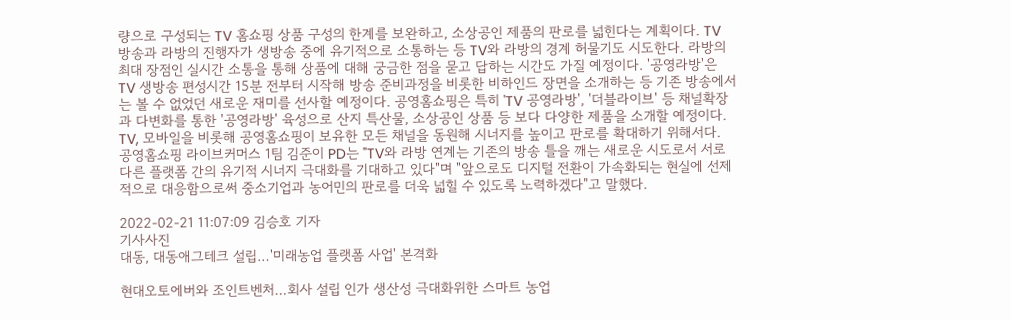량으로 구성되는 TV 홈쇼핑 상품 구성의 한계를 보완하고, 소상공인 제품의 판로를 넓힌다는 계획이다. TV 방송과 라방의 진행자가 생방송 중에 유기적으로 소통하는 등 TV와 라방의 경계 허물기도 시도한다. 라방의 최대 장점인 실시간 소통을 통해 상품에 대해 궁금한 점을 묻고 답하는 시간도 가질 예정이다. '공영라방'은 TV 생방송 편성시간 15분 전부터 시작해 방송 준비과정을 비롯한 비하인드 장면을 소개하는 등 기존 방송에서는 볼 수 없었던 새로운 재미를 선사할 예정이다. 공영홈쇼핑은 특히 'TV 공영라방', '더블라이브' 등 채널확장과 다변화를 통한 '공영라방' 육성으로 산지 특산물, 소상공인 상품 등 보다 다양한 제품을 소개할 예정이다. TV, 모바일을 비롯해 공영홈쇼핑이 보유한 모든 채널을 동원해 시너지를 높이고 판로를 확대하기 위해서다. 공영홈쇼핑 라이브커머스 1팀 김준이 PD는 "TV와 라방 연계는 기존의 방송 틀을 깨는 새로운 시도로서 서로 다른 플랫폼 간의 유기적 시너지 극대화를 기대하고 있다"며 "앞으로도 디지털 전환이 가속화되는 현실에 선제적으로 대응함으로써 중소기업과 농어민의 판로를 더욱 넓힐 수 있도록 노력하겠다"고 말했다.

2022-02-21 11:07:09 김승호 기자
기사사진
대동, 대동애그테크 설립…'미래농업 플랫폼 사업' 본격화

현대오토에버와 조인트벤처…회사 설립 인가 생산성 극대화위한 스마트 농업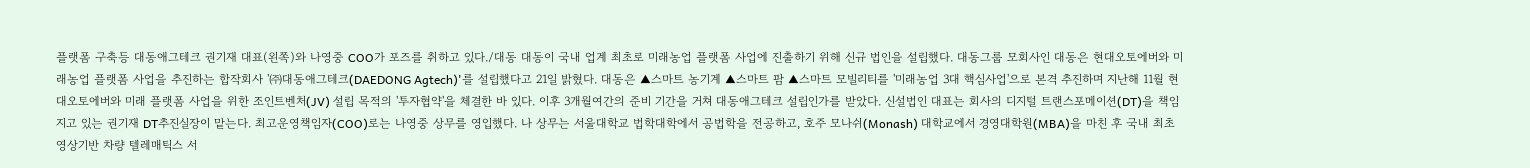플랫폼 구축등 대동애그테크 권기재 대표(왼쪽)와 나영중 COO가 포즈를 취하고 있다./대동 대동이 국내 업계 최초로 미래농업 플랫폼 사업에 진출하기 위해 신규 법인을 설립했다. 대동그룹 모회사인 대동은 현대오토에버와 미래농업 플랫폼 사업을 추진하는 합작회사 '㈜대동애그테크(DAEDONG Agtech)'를 설립했다고 21일 밝혔다. 대동은 ▲스마트 농기계 ▲스마트 팜 ▲스마트 모빌리티를 '미래농업 3대 핵심사업'으로 본격 추진하며 지난해 11월 현대오토에버와 미래 플랫폼 사업을 위한 조인트벤처(JV) 설립 목적의 '투자협약'을 체결한 바 있다. 이후 3개월여간의 준비 기간을 거쳐 대동애그테크 설립인가를 받았다. 신설법인 대표는 회사의 디지털 트랜스포메이션(DT)을 책임지고 있는 권기재 DT추진실장이 맡는다. 최고운영책임자(COO)로는 나영중 상무를 영입했다. 나 상무는 서울대학교 법학대학에서 공법학을 전공하고, 호주 모나쉬(Monash) 대학교에서 경영대학원(MBA)을 마친 후 국내 최초 영상기반 차량 텔레매틱스 서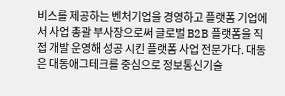비스를 제공하는 벤처기업을 경영하고 플랫폼 기업에서 사업 총괄 부사장으로써 글로벌 B2B 플랫폼을 직접 개발 운영해 성공 시킨 플랫폼 사업 전문가다. 대동은 대동애그테크를 중심으로 정보통신기술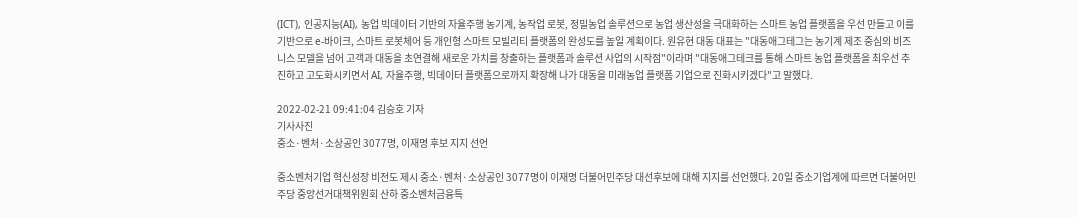(ICT), 인공지능(AI), 농업 빅데이터 기반의 자율주행 농기계, 농작업 로봇, 정밀농업 솔루션으로 농업 생산성을 극대화하는 스마트 농업 플랫폼을 우선 만들고 이를 기반으로 e-바이크, 스마트 로봇체어 등 개인형 스마트 모빌리티 플랫폼의 완성도를 높일 계획이다. 원유현 대동 대표는 "대동애그테그는 농기계 제조 중심의 비즈니스 모델을 넘어 고객과 대동을 초연결해 새로운 가치를 창출하는 플랫폼과 솔루션 사업의 시작점"이라며 "대동애그테크를 통해 스마트 농업 플랫폼을 최우선 추진하고 고도화시키면서 AI, 자율주행, 빅데이터 플랫폼으로까지 확장해 나가 대동을 미래농업 플랫폼 기업으로 진화시키겠다"고 말했다.

2022-02-21 09:41:04 김승호 기자
기사사진
중소·벤처·소상공인 3077명, 이재명 후보 지지 선언

중소벤처기업 혁신성장 비전도 제시 중소·벤처·소상공인 3077명이 이재명 더불어민주당 대선후보에 대해 지지를 선언했다. 20일 중소기업계에 따르면 더불어민주당 중앙선거대책위원회 산하 중소벤처금융특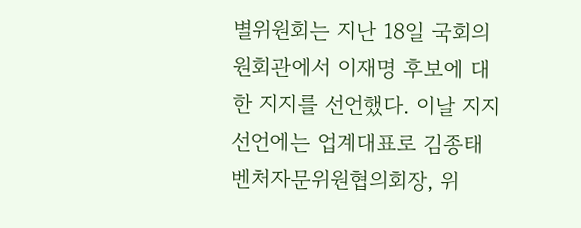별위원회는 지난 18일 국회의원회관에서 이재명 후보에 대한 지지를 선언했다. 이날 지지선언에는 업계대표로 김종태 벤처자문위원협의회장, 위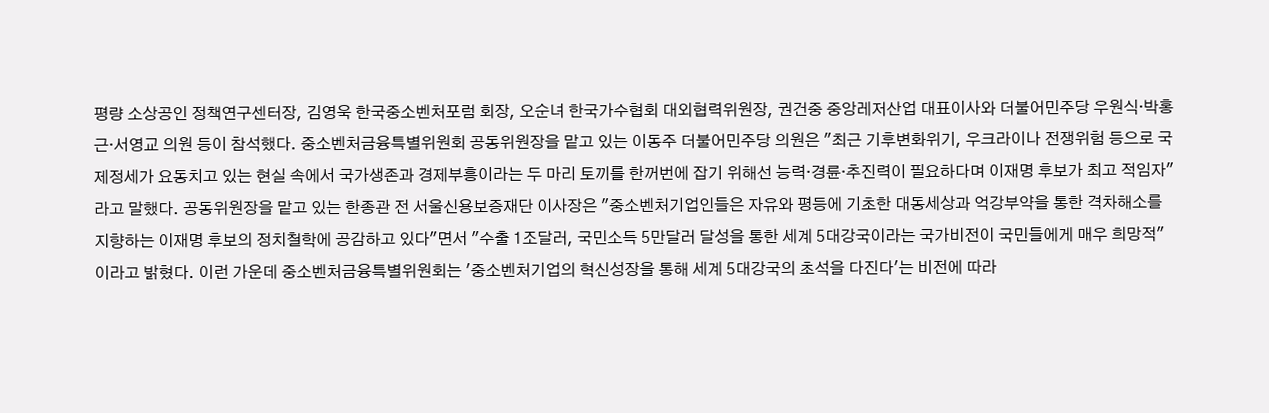평량 소상공인 정책연구센터장, 김영욱 한국중소벤처포럼 회장, 오순녀 한국가수협회 대외협력위원장, 권건중 중앙레저산업 대표이사와 더불어민주당 우원식·박홍근·서영교 의원 등이 참석했다. 중소벤처금융특별위원회 공동위원장을 맡고 있는 이동주 더불어민주당 의원은 "최근 기후변화위기, 우크라이나 전쟁위험 등으로 국제정세가 요동치고 있는 현실 속에서 국가생존과 경제부흥이라는 두 마리 토끼를 한꺼번에 잡기 위해선 능력·경륜·추진력이 필요하다며 이재명 후보가 최고 적임자"라고 말했다. 공동위원장을 맡고 있는 한종관 전 서울신용보증재단 이사장은 "중소벤처기업인들은 자유와 평등에 기초한 대동세상과 억강부약을 통한 격차해소를 지향하는 이재명 후보의 정치철학에 공감하고 있다"면서 "수출 1조달러, 국민소득 5만달러 달성을 통한 세계 5대강국이라는 국가비전이 국민들에게 매우 희망적"이라고 밝혔다. 이런 가운데 중소벤처금융특별위원회는 '중소벤처기업의 혁신성장을 통해 세계 5대강국의 초석을 다진다'는 비전에 따라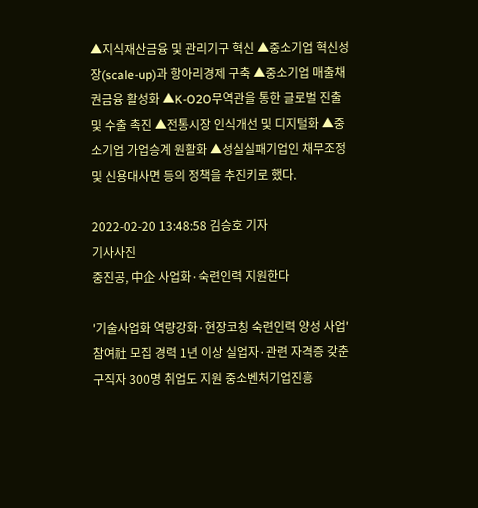▲지식재산금융 및 관리기구 혁신 ▲중소기업 혁신성장(scale-up)과 항아리경제 구축 ▲중소기업 매출채권금융 활성화 ▲K-O2O무역관을 통한 글로벌 진출 및 수출 촉진 ▲전통시장 인식개선 및 디지털화 ▲중소기업 가업승계 원활화 ▲성실실패기업인 채무조정 및 신용대사면 등의 정책을 추진키로 했다.

2022-02-20 13:48:58 김승호 기자
기사사진
중진공, 中企 사업화·숙련인력 지원한다

'기술사업화 역량강화·현장코칭 숙련인력 양성 사업' 참여社 모집 경력 1년 이상 실업자·관련 자격증 갖춘 구직자 300명 취업도 지원 중소벤처기업진흥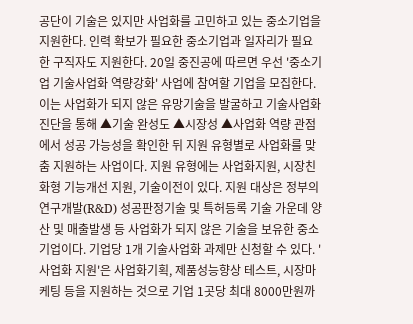공단이 기술은 있지만 사업화를 고민하고 있는 중소기업을 지원한다. 인력 확보가 필요한 중소기업과 일자리가 필요한 구직자도 지원한다. 20일 중진공에 따르면 우선 '중소기업 기술사업화 역량강화' 사업에 참여할 기업을 모집한다. 이는 사업화가 되지 않은 유망기술을 발굴하고 기술사업화 진단을 통해 ▲기술 완성도 ▲시장성 ▲사업화 역량 관점에서 성공 가능성을 확인한 뒤 지원 유형별로 사업화를 맞춤 지원하는 사업이다. 지원 유형에는 사업화지원, 시장친화형 기능개선 지원, 기술이전이 있다. 지원 대상은 정부의 연구개발(R&D) 성공판정기술 및 특허등록 기술 가운데 양산 및 매출발생 등 사업화가 되지 않은 기술을 보유한 중소기업이다. 기업당 1개 기술사업화 과제만 신청할 수 있다. '사업화 지원'은 사업화기획, 제품성능향상 테스트, 시장마케팅 등을 지원하는 것으로 기업 1곳당 최대 8000만원까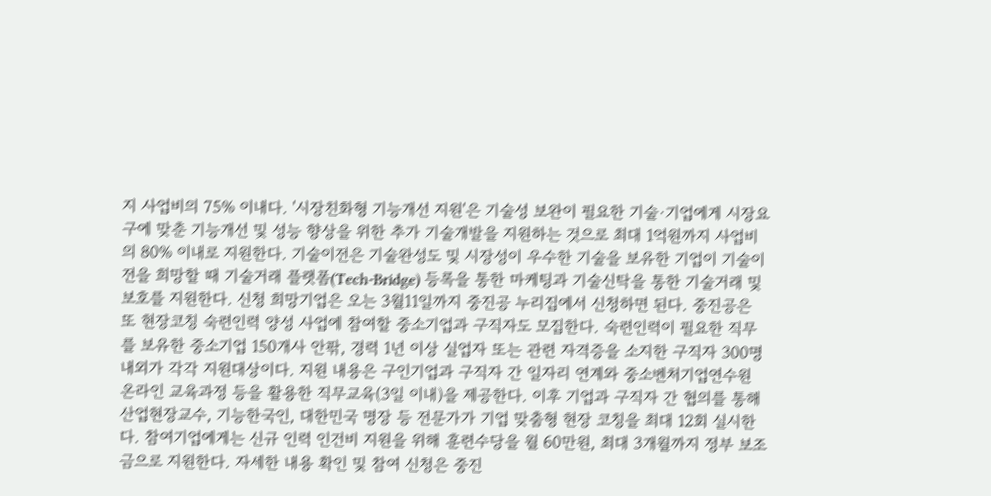지 사업비의 75% 이내다. '시장친화형 기능개선 지원'은 기술성 보완이 필요한 기술·기업에게 시장요구에 맞춘 기능개선 및 성능 향상을 위한 추가 기술개발을 지원하는 것으로 최대 1억원까지 사업비의 80% 이내로 지원한다. 기술이전은 기술완성도 및 시장성이 우수한 기술을 보유한 기업이 기술이전을 희망할 때 기술거래 플랫폼(Tech-Bridge) 등록을 통한 마케팅과 기술신탁을 통한 기술거래 및 보호를 지원한다. 신청 희망기업은 오는 3월11일까지 중진공 누리집에서 신청하면 된다. 중진공은 또 현장코칭 숙련인력 양성 사업에 참여할 중소기업과 구직자도 모집한다. 숙련인력이 필요한 직무를 보유한 중소기업 150개사 안팎, 경력 1년 이상 실업자 또는 관련 자격증을 소지한 구직자 300명 내외가 각각 지원대상이다. 지원 내용은 구인기업과 구직자 간 일자리 연계와 중소벤처기업연수원 온라인 교육과정 등을 활용한 직무교육(3일 이내)을 제공한다. 이후 기업과 구직자 간 협의를 통해 산업현장교수, 기능한국인, 대한민국 명장 등 전문가가 기업 맞춤형 현장 코칭을 최대 12회 실시한다. 참여기업에게는 신규 인력 인건비 지원을 위해 훈련수당을 월 60만원, 최대 3개월까지 정부 보조금으로 지원한다. 자세한 내용 확인 및 참여 신청은 중진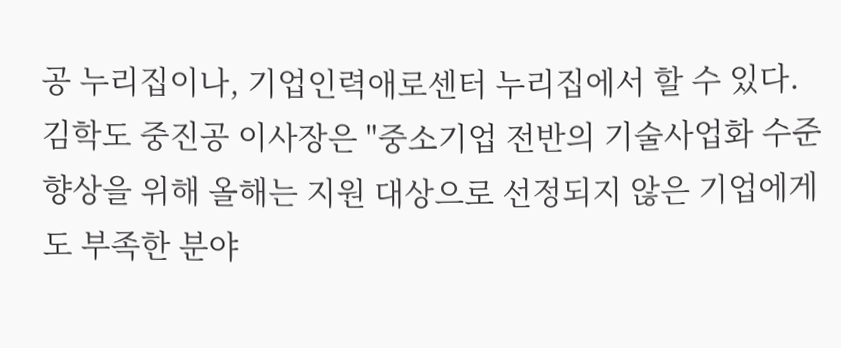공 누리집이나, 기업인력애로센터 누리집에서 할 수 있다. 김학도 중진공 이사장은 "중소기업 전반의 기술사업화 수준 향상을 위해 올해는 지원 대상으로 선정되지 않은 기업에게도 부족한 분야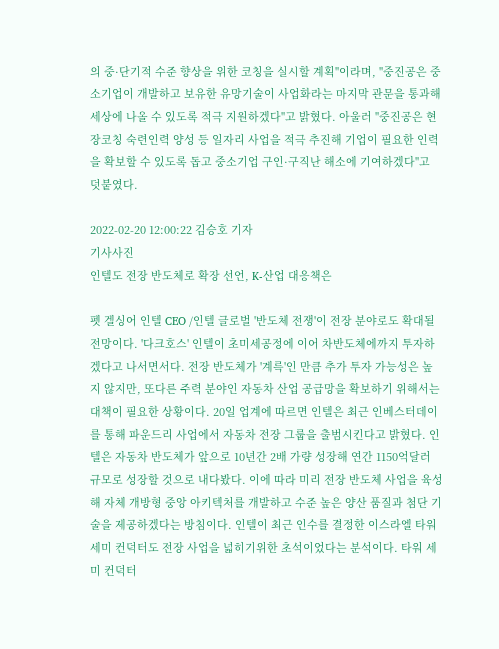의 중·단기적 수준 향상을 위한 코칭을 실시할 계획"이라며, "중진공은 중소기업이 개발하고 보유한 유망기술이 사업화라는 마지막 관문을 통과해 세상에 나올 수 있도록 적극 지원하겠다"고 밝혔다. 아울러 "중진공은 현장코칭 숙련인력 양성 등 일자리 사업을 적극 추진해 기업이 필요한 인력을 확보할 수 있도록 돕고 중소기업 구인·구직난 해소에 기여하겠다"고 덧붙였다.

2022-02-20 12:00:22 김승호 기자
기사사진
인텔도 전장 반도체로 확장 선언, K-산업 대응책은

펫 겔싱어 인텔 CEO /인텔 글로벌 '반도체 전쟁'이 전장 분야로도 확대될 전망이다. '다크호스' 인텔이 초미세공정에 이어 차반도체에까지 투자하겠다고 나서면서다. 전장 반도체가 '계륵'인 만큼 추가 투자 가능성은 높지 않지만, 또다른 주력 분야인 자동차 산업 공급망을 확보하기 위해서는 대책이 필요한 상황이다. 20일 업계에 따르면 인텔은 최근 인베스터데이를 통해 파운드리 사업에서 자동차 전장 그룹을 출범시킨다고 밝혔다. 인텔은 자동차 반도체가 앞으로 10년간 2배 가량 성장해 연간 1150억달러 규모로 성장할 것으로 내다봤다. 이에 따라 미리 전장 반도체 사업을 육성해 자체 개방형 중앙 아키텍처를 개발하고 수준 높은 양산 품질과 첨단 기술을 제공하겠다는 방침이다. 인텔이 최근 인수를 결정한 이스라엘 타워 세미 컨덕터도 전장 사업을 넓히기위한 초석이었다는 분석이다. 타워 세미 컨덕터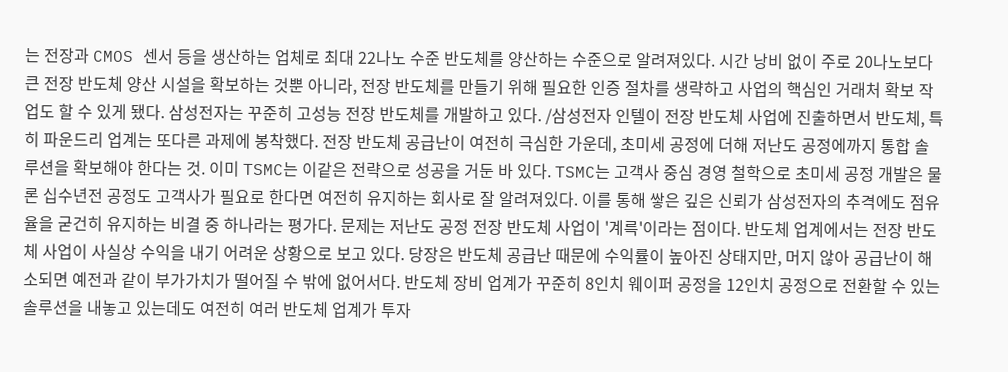는 전장과 CMOS 센서 등을 생산하는 업체로 최대 22나노 수준 반도체를 양산하는 수준으로 알려져있다. 시간 낭비 없이 주로 20나노보다 큰 전장 반도체 양산 시설을 확보하는 것뿐 아니라, 전장 반도체를 만들기 위해 필요한 인증 절차를 생략하고 사업의 핵심인 거래처 확보 작업도 할 수 있게 됐다. 삼성전자는 꾸준히 고성능 전장 반도체를 개발하고 있다. /삼성전자 인텔이 전장 반도체 사업에 진출하면서 반도체, 특히 파운드리 업계는 또다른 과제에 봉착했다. 전장 반도체 공급난이 여전히 극심한 가운데, 초미세 공정에 더해 저난도 공정에까지 통합 솔루션을 확보해야 한다는 것. 이미 TSMC는 이같은 전략으로 성공을 거둔 바 있다. TSMC는 고객사 중심 경영 철학으로 초미세 공정 개발은 물론 십수년전 공정도 고객사가 필요로 한다면 여전히 유지하는 회사로 잘 알려져있다. 이를 통해 쌓은 깊은 신뢰가 삼성전자의 추격에도 점유율을 굳건히 유지하는 비결 중 하나라는 평가다. 문제는 저난도 공정 전장 반도체 사업이 '계륵'이라는 점이다. 반도체 업계에서는 전장 반도체 사업이 사실상 수익을 내기 어려운 상황으로 보고 있다. 당장은 반도체 공급난 때문에 수익률이 높아진 상태지만, 머지 않아 공급난이 해소되면 예전과 같이 부가가치가 떨어질 수 밖에 없어서다. 반도체 장비 업계가 꾸준히 8인치 웨이퍼 공정을 12인치 공정으로 전환할 수 있는 솔루션을 내놓고 있는데도 여전히 여러 반도체 업계가 투자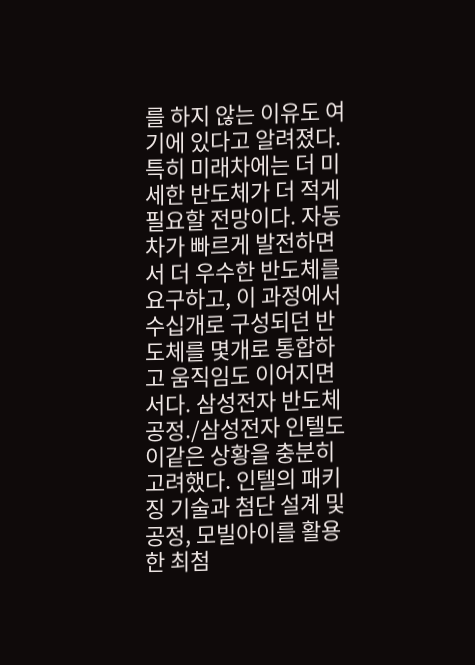를 하지 않는 이유도 여기에 있다고 알려졌다. 특히 미래차에는 더 미세한 반도체가 더 적게 필요할 전망이다. 자동차가 빠르게 발전하면서 더 우수한 반도체를 요구하고, 이 과정에서 수십개로 구성되던 반도체를 몇개로 통합하고 움직임도 이어지면서다. 삼성전자 반도체 공정./삼성전자 인텔도 이같은 상황을 충분히 고려했다. 인텔의 패키징 기술과 첨단 설계 및 공정, 모빌아이를 활용한 최첨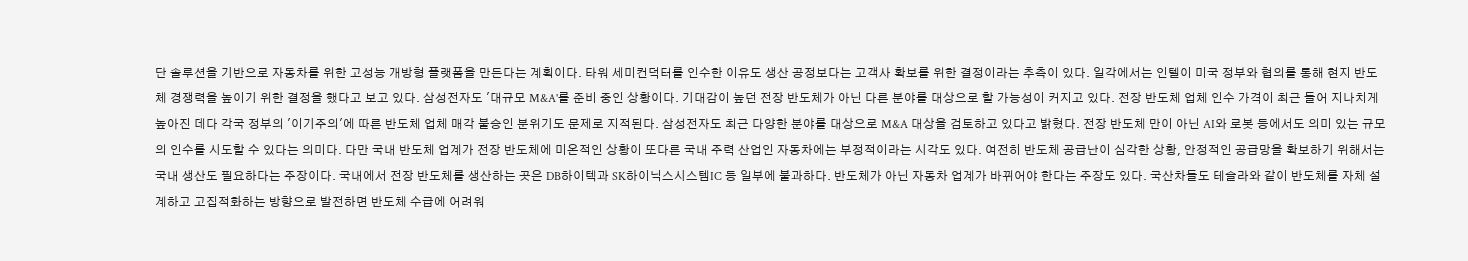단 솔루션을 기반으로 자동차를 위한 고성능 개방형 플랫폼을 만든다는 계획이다. 타워 세미컨덕터를 인수한 이유도 생산 공정보다는 고객사 확보를 위한 결정이라는 추측이 있다. 일각에서는 인텔이 미국 정부와 협의를 통해 현지 반도체 경쟁력을 높이기 위한 결정을 했다고 보고 있다. 삼성전자도 '대규모 M&A'를 준비 중인 상황이다. 기대감이 높던 전장 반도체가 아닌 다른 분야를 대상으로 할 가능성이 커지고 있다. 전장 반도체 업체 인수 가격이 최근 들어 지나치게 높아진 데다 각국 정부의 '이기주의'에 따른 반도체 업체 매각 불승인 분위기도 문제로 지적된다. 삼성전자도 최근 다양한 분야를 대상으로 M&A 대상을 검토하고 있다고 밝혔다. 전장 반도체 만이 아닌 AI와 로봇 등에서도 의미 있는 규모의 인수를 시도할 수 있다는 의미다. 다만 국내 반도체 업계가 전장 반도체에 미온적인 상황이 또다른 국내 주력 산업인 자동차에는 부정적이라는 시각도 있다. 여전히 반도체 공급난이 심각한 상황, 안정적인 공급망을 확보하기 위해서는 국내 생산도 필요하다는 주장이다. 국내에서 전장 반도체를 생산하는 곳은 DB하이텍과 SK하이닉스시스템IC 등 일부에 불과하다. 반도체가 아닌 자동차 업계가 바뀌어야 한다는 주장도 있다. 국산차들도 테슬라와 같이 반도체를 자체 설계하고 고집적화하는 방향으로 발전하면 반도체 수급에 어려워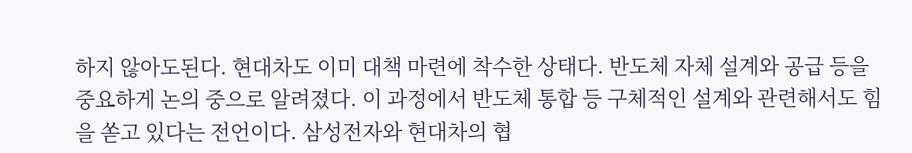하지 않아도된다. 현대차도 이미 대책 마련에 착수한 상태다. 반도체 자체 설계와 공급 등을 중요하게 논의 중으로 알려졌다. 이 과정에서 반도체 통합 등 구체적인 설계와 관련해서도 힘을 쏟고 있다는 전언이다. 삼성전자와 현대차의 협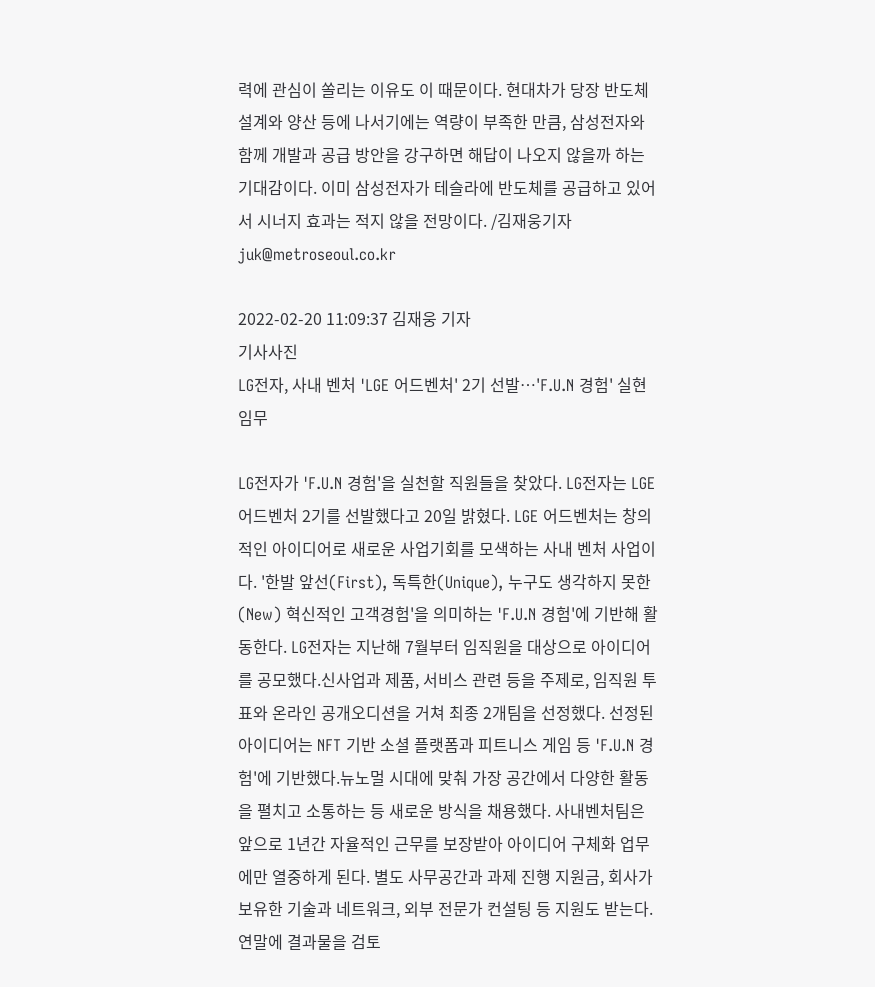력에 관심이 쏠리는 이유도 이 때문이다. 현대차가 당장 반도체 설계와 양산 등에 나서기에는 역량이 부족한 만큼, 삼성전자와 함께 개발과 공급 방안을 강구하면 해답이 나오지 않을까 하는 기대감이다. 이미 삼성전자가 테슬라에 반도체를 공급하고 있어서 시너지 효과는 적지 않을 전망이다. /김재웅기자 juk@metroseoul.co.kr

2022-02-20 11:09:37 김재웅 기자
기사사진
LG전자, 사내 벤처 'LGE 어드벤처' 2기 선발…'F.U.N 경험' 실현 임무

LG전자가 'F.U.N 경험'을 실천할 직원들을 찾았다. LG전자는 LGE 어드벤처 2기를 선발했다고 20일 밝혔다. LGE 어드벤처는 창의적인 아이디어로 새로운 사업기회를 모색하는 사내 벤처 사업이다. '한발 앞선(First), 독특한(Unique), 누구도 생각하지 못한(New) 혁신적인 고객경험'을 의미하는 'F.U.N 경험'에 기반해 활동한다. LG전자는 지난해 7월부터 임직원을 대상으로 아이디어를 공모했다.신사업과 제품, 서비스 관련 등을 주제로, 임직원 투표와 온라인 공개오디션을 거쳐 최종 2개팀을 선정했다. 선정된 아이디어는 NFT 기반 소셜 플랫폼과 피트니스 게임 등 'F.U.N 경험'에 기반했다.뉴노멀 시대에 맞춰 가장 공간에서 다양한 활동을 펼치고 소통하는 등 새로운 방식을 채용했다. 사내벤처팀은 앞으로 1년간 자율적인 근무를 보장받아 아이디어 구체화 업무에만 열중하게 된다. 별도 사무공간과 과제 진행 지원금, 회사가 보유한 기술과 네트워크, 외부 전문가 컨설팅 등 지원도 받는다. 연말에 결과물을 검토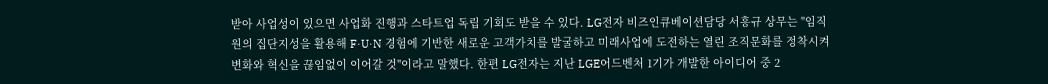받아 사업성이 있으면 사업화 진행과 스타트업 독립 기회도 받을 수 있다. LG전자 비즈인큐베이션담당 서흥규 상무는 "임직원의 집단지성을 활용해 F·U·N 경험에 기반한 새로운 고객가치를 발굴하고 미래사업에 도전하는 열린 조직문화를 정착시켜 변화와 혁신을 끊임없이 이어갈 것"이라고 말했다. 한편 LG전자는 지난 LGE어드벤처 1기가 개발한 아이디어 중 2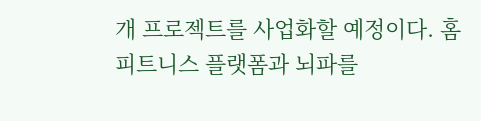개 프로젝트를 사업화할 예정이다. 홈 피트니스 플랫폼과 뇌파를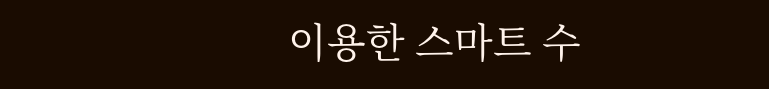이용한 스마트 수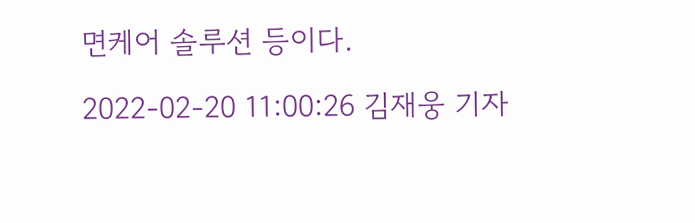면케어 솔루션 등이다.

2022-02-20 11:00:26 김재웅 기자